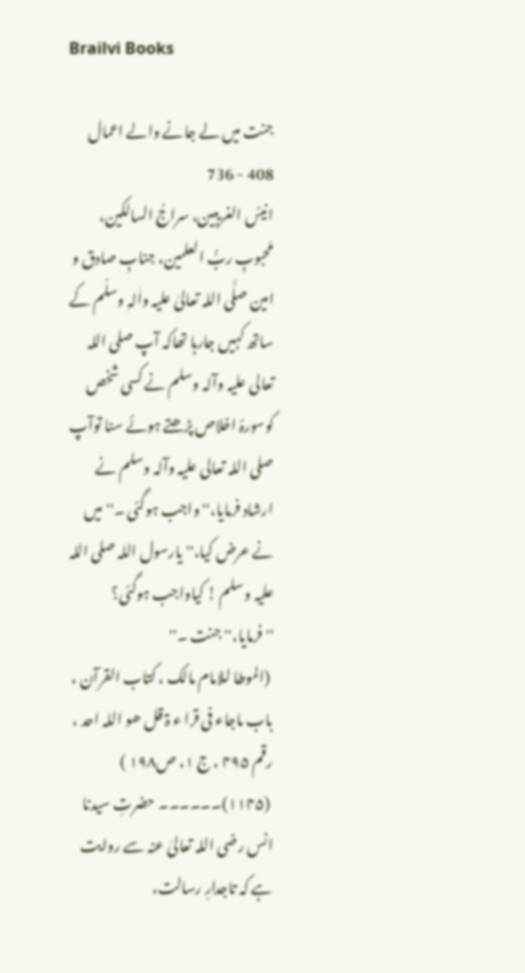Brailvi Books

جنت میں لے جانے والے اعمال
408 - 736
انیسُ الغریبین، سراجُ السالکین، مَحبوبِ ربُّ العلمین، جنابِ صادق و امين صلَّی اللہ تعالیٰ علیہ واٰلہٖ وسلّم کے ساتھ کہیں جارہا تھاکہ آپ صلی اللہ تعالی علیہ وآلہ وسلم نے کسی شخص کوسورۂ اخلاص پڑھتے ہوئے سنا توآپ صلی اللہ تعالی علیہ وآلہ وسلم نے ارشاد فرمایا،'' واجب ہوگئی ۔''میں نے عرض کیا،'' یارسول اللہ صلی اللہ علیہ وسلم ! کیاواجب ہوگئی؟ ''فرمایا،'' جنت ۔''
 (الموطا للامام مالک ، کتاب القرآن ، باب ماجاء فی قرا ء ۃ قل ھو اللہ احد ، رقم ۴۹۵ ، ج ۱، ص۱۹۸ )
 (۱۱۴۵)۔۔۔۔۔۔ حضرتِ سیدنا انس رضی اللہ تعالیٰ عنہ سے روایت ہے کہ تاجدارِ رسالت،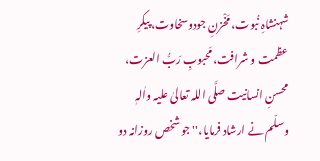شہنشاہِ نُبوت، مَخْزنِ جودوسخاوت، پیکرِ عظمت و شرافت، مَحبوبِ رَبُّ العزت، محسنِ انسانيت صلَّی اللہ تعالیٰ علیہ واٰلہٖ وسلّم نے ارشاد فرمایا،'' جو شخص روزانہ دو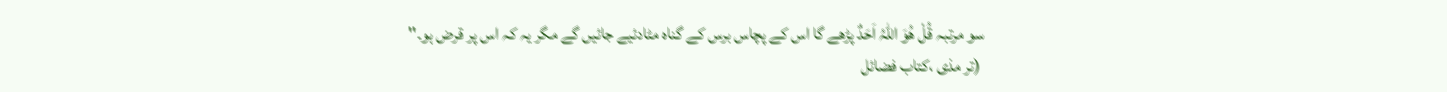سو مرتبہ قُلْ ھُوَ اللہُ اَحَدٌ پڑھے گا اس کے پچاس برس کے گناہ مٹادئیے جائیں گے مگر یہ کہ اس پر قرض ہو۔''
 (تر مذی ،کتاب فضائل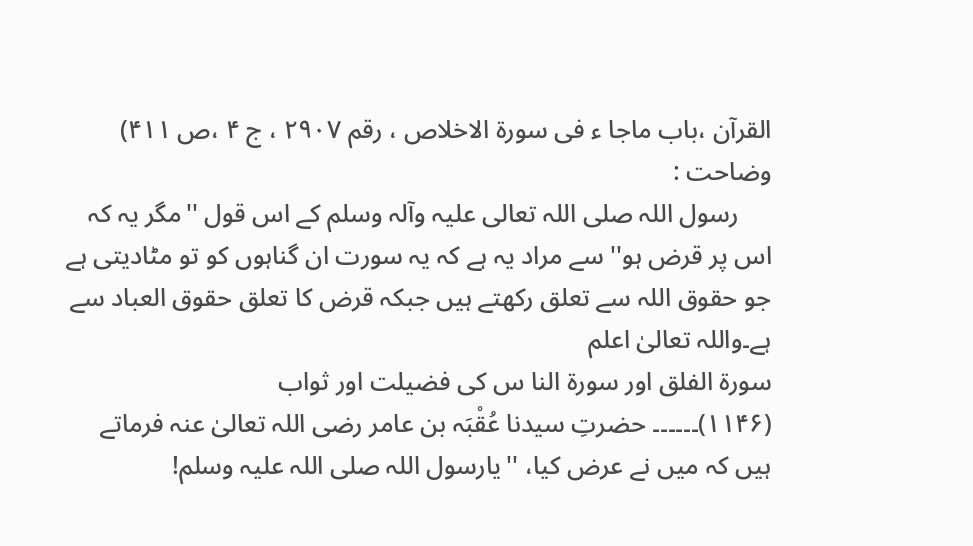القرآن ،باب ماجا ء فی سورۃ الاخلاص ، رقم ۲۹۰۷ ، ج ۴ ،ص ۴۱۱)
وضاحت :
     رسول اللہ صلی اللہ تعالی علیہ وآلہ وسلم کے اس قول ''مگر یہ کہ اس پر قرض ہو'' سے مراد یہ ہے کہ یہ سورت ان گناہوں کو تو مٹادیتی ہے جو حقوق اللہ سے تعلق رکھتے ہیں جبکہ قرض کا تعلق حقوق العباد سے ہے۔واللہ تعالیٰ اعلم
سورۃ الفلق اور سورۃ النا س کی فضیلت اور ثواب
(۱۱۴۶)۔۔۔۔۔۔ حضرتِ سیدنا عُقْبَہ بن عامر رضی اللہ تعالیٰ عنہ فرماتے ہیں کہ میں نے عرض کیا، ''یارسول اللہ صلی اللہ علیہ وسلم!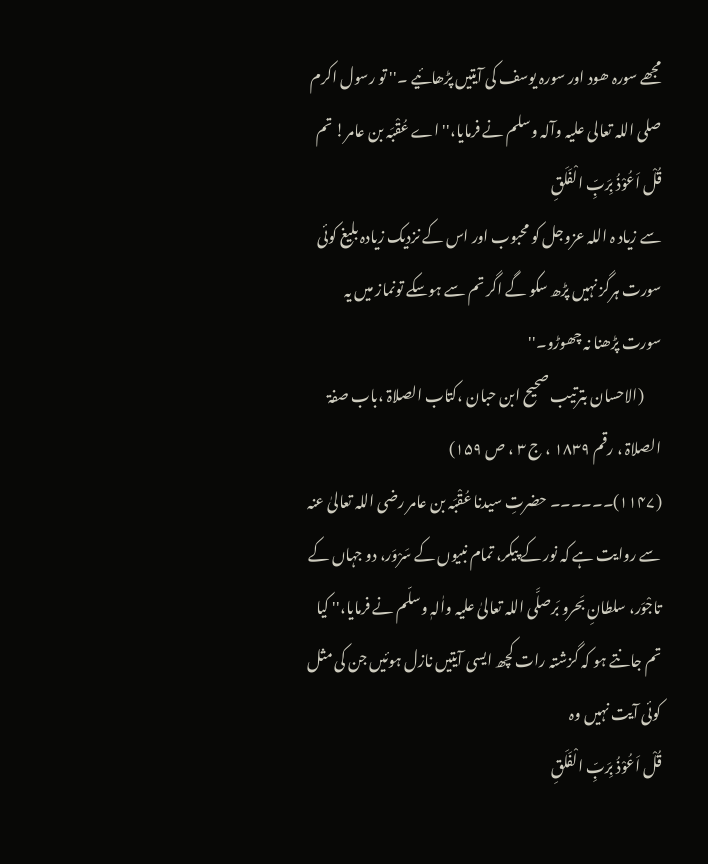مجھے سورہ ھود اور سورہ یوسف کی آیتیں پڑھائیے ۔'' تو رسول اکرم صلی اللہ تعالی علیہ وآلہ وسلم نے فرمایا،'' اے عُقْبَہ بن عامر! تم
قُلْ اَعُوْذُ بِرَبِّ الْفَلَقِ
سے زیاد ہ اللہ عزوجل کو محبوب اور اس کے نزدیک زیادہ بلیغ کوئی سورت ہرگز نہیں پڑھ سکو گے اگر تم سے ہوسکے تونماز میں یہ سورت پڑھنا نہ چھوڑو۔''
      (الاحسان بترتیب صحیح ابن حبان ،کتاب الصلاۃ ،باب صفۃ الصلاۃ ، رقم ۱۸۳۹ ، ج ۳ ، ص ۱۵۹)
(۱۱۴۷)۔۔۔۔۔۔ حضرتِ سیدنا عُقْبَہ بن عامر رضی اللہ تعالیٰ عنہ سے روایت ہے کہ نور کے پیکر، تمام نبیوں کے سَرْوَر، دو جہاں کے تاجْوَر، سلطانِ بَحرو بَرصلَّی اللہ تعالیٰ علیہ واٰلہٖ وسلّم نے فرمایا،'' کیا تم جانتے ہو کہ گزشتہ رات کچھ ایسی آیتیں نازل ہوئیں جن کی مثل کوئی آیت نہیں وہ
قُلْ اَعُوْذُ بِرَبِّ الْفَلَقِ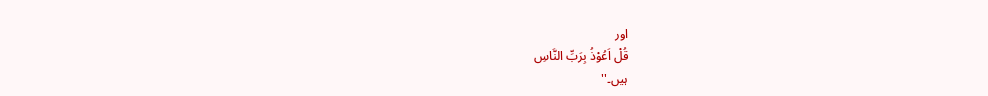اور
قُلْ اَعُوْذُ بِرَبِّ النَّاسِ
ہیں۔''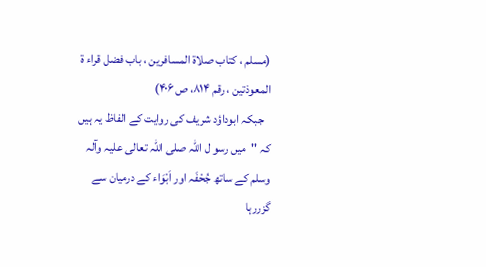(مسلم ، کتاب صلاۃ المسافرین ، باب فضل قراء ۃ المعوذتین ، رقم ۸۱۴، ص ۴۰۶)
   جبکہ ابوداؤد شریف کی روایت کے الفاظ یہ ہیں کہ ''میں رسو ل اللہ صلی اللہ تعالی علیہ وآلہ وسلم کے ساتھ جُحْفَہ اور اَبْوَاء کے درمیان سے گزررہا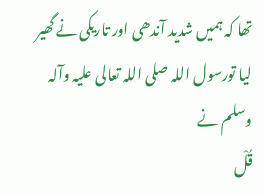تھا کہ ہمیں شدید آندھی اور تاریکی نے گھیر لیا تورسول اللہ صلی اللہ تعالی علیہ وآلہ وسلم نے
قُلْ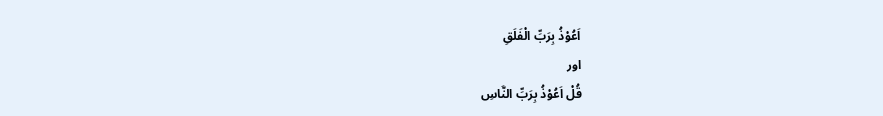اَعُوْذُ بِرَبِّ الْفَلَقِ
اور
قُلْ اَعُوْذُ بِرَبِّ النَّاسِ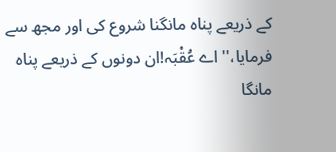کے ذریعے پناہ مانگنا شروع کی اور مجھ سے فرمایا،'' اے عُقْبَہ!ان دونوں کے ذریعے پناہ مانگا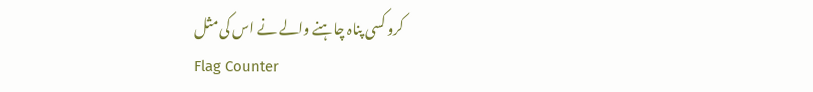کرو کسی پناہ چاہنے والے نے اس کی مثل
Flag Counter